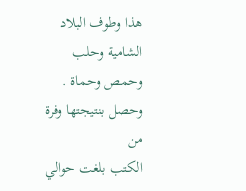هذا وطوف البلاد الشامية وحلب وحمص وحماة . وحصل بنتيجتها وفرة من
الكتب بلغت حوالي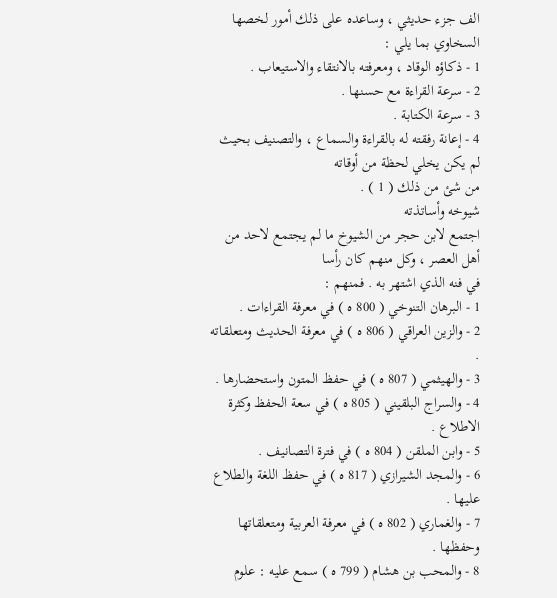الف جزء حديثي ، وساعده على ذلك أمور لخصها السخاوي بما يلي :
1 - ذكاؤه الوقاد ، ومعرفته بالانتقاء والاستيعاب .
2 - سرعة القراءة مع حسنها .
3 - سرعة الكتابة .
4 - إعانة رفقته له بالقراءة والسماع ، والتصنيف بحيث لم يكن يخلي لحظة من أوقاته
من شئ من ذلك ( 1 ) .
شيوخه وأساتذته
اجتمع لابن حجر من الشيوخ ما لم يجتمع لاحد من أهل العصر ، وكل منهم كان رأسا
في فنه الذي اشتهر به . فمنهم :
1 - البرهان التنوخي ( 800 ه ) في معرفة القراءات .
2 - والزين العراقي ( 806 ه ) في معرفة الحديث ومتعلقاته .
3 - والهيثمي ( 807 ه ) في حفظ المتون واستحضارها .
4 - والسراج البلقيني ( 805 ه ) في سعة الحفظ وكثرة الاطلاع .
5 - وابن الملقن ( 804 ه ) في فترة التصانيف .
6 - والمجد الشيرازي ( 817 ه ) في حفظ اللغة والطلاع عليها .
7 - والغماري ( 802 ه ) في معرفة العربية ومتعلقاتها وحفظها .
8 - والمحب بن هشام ( 799 ه ) سمع عليه : علوم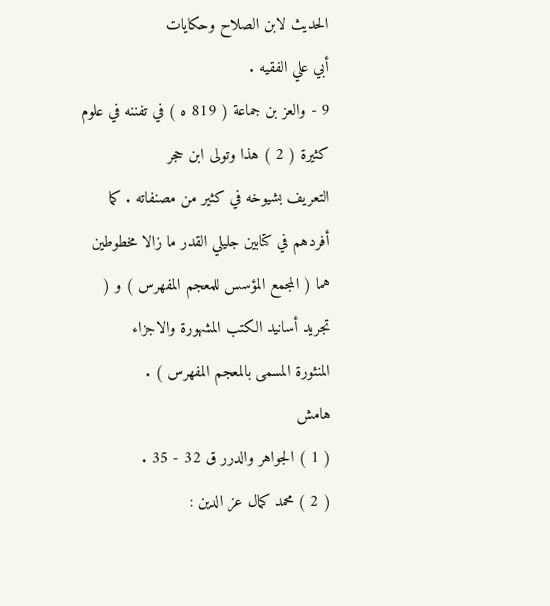الحديث لابن الصلاح وحكايات
أبي علي الفقيه .
9 - والعز بن جماعة ( 819 ه ) في تفننه في علوم كثيرة ( 2 ) هذا وتولى ابن حجر
التعريف بشيوخه في كثير من مصنفاته . كما أفردهم في كتابين جليلي القدر ما زالا مخطوطين
هما ( المجمع المؤسس للمعجم المفهرس ) و ( تجريد أسانيد الكتب المشهورة والاجزاء
المنثورة المسمى بالمعجم المفهرس ) .
هامش
( 1 ) الجواهر والدرر ق 32 - 35 .
( 2 ) محمد كمال عز الدين :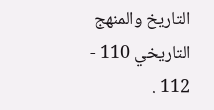التاريخ والمنهج التاريخي 110 - 112 .